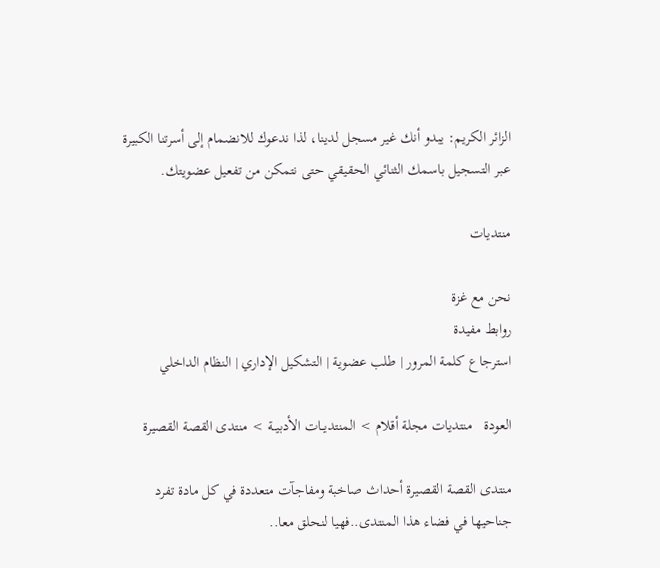الزائر الكريم: يبدو أنك غير مسجل لدينا، لذا ندعوك للانضمام إلى أسرتنا الكبيرة عبر التسجيل باسمك الثنائي الحقيقي حتى نتمكن من تفعيل عضويتك.

منتديات

نحن مع غزة
روابط مفيدة
استرجاع كلمة المرور | طلب عضوية | التشكيل الإداري | النظام الداخلي

العودة   منتديات مجلة أقلام > المنتديــات الأدبيــة > منتدى القصة القصيرة

منتدى القصة القصيرة أحداث صاخبة ومفاجآت متعددة في كل مادة تفرد جناحيها في فضاء هذا المنتدى..فهيا لنحلق معا..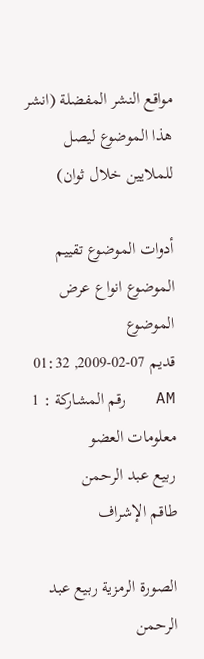مواقع النشر المفضلة (انشر هذا الموضوع ليصل للملايين خلال ثوان)

أدوات الموضوع تقييم الموضوع انواع عرض الموضوع
قديم 07-02-2009, 01:32 AM   رقم المشاركة : 1
معلومات العضو
ربيع عبد الرحمن
طاقم الإشراف

الصورة الرمزية ربيع عبد الرحمن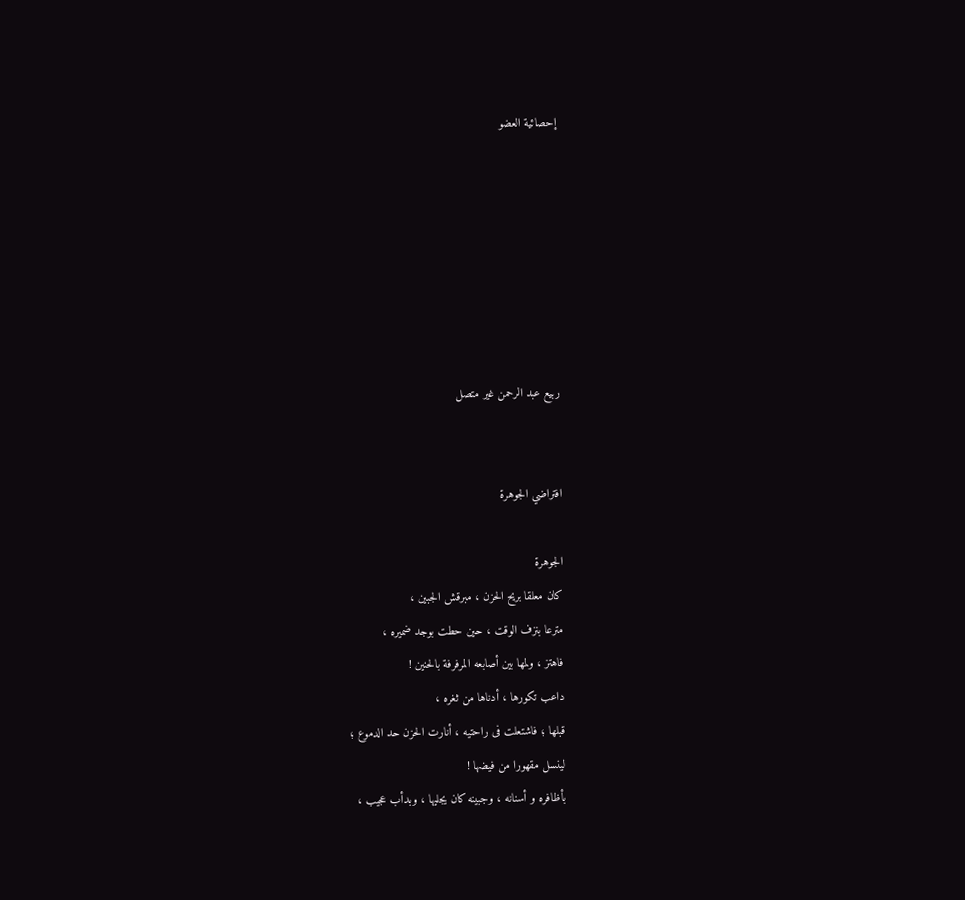إحصائية العضو







ربيع عبد الرحمن غير متصل


افتراضي الجوهرة

الجوهرة
كان معلقا بريح الحزن ، مبرقش الجبين ،
مترعا بنزف الوقت ، حين حطت بوجد ضميره ،
فاهتز ، ولمها بين أصابعه المرفرفة بالحنين !
داعب تكورها ، أدناها من ثغره ،
قبلها ؛ فاشتعلت فى راحتيه ، أنارت الحزن حد الدموع ؛
لينسل مقهورا من فيضها !
بأظافره و أسنانه ، وجبينه كان يجليها ، وبدأب عجيب ،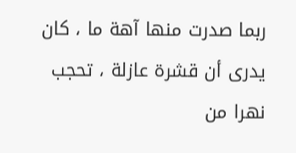ربما صدرت منها آهة ما ، كان يدرى أن قشرة عازلة ، تحجب
نهرا من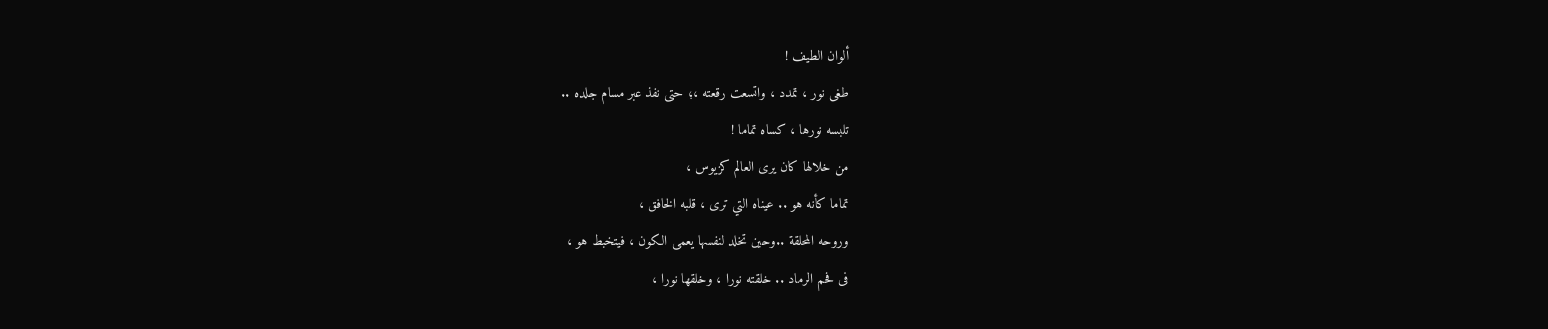ألوان الطيف !
طغى نور ، تمدد ، واتسعت رقعته ،؛ حتى نفذ عبر مسام جلده ..
تلبسه نورها ، كساه تماما !
من خلالها كان يرى العالم كزيوس ،
تماما كأنه هو .. عيناه التي ترى ، قلبه الخافق ،
وروحه المحلقة ..وحين تخلد لنفسها يعمى الكون ، فيتخبط هو ،
فى فحم الرماد .. خلقته نورا ، وخلقها نورا ،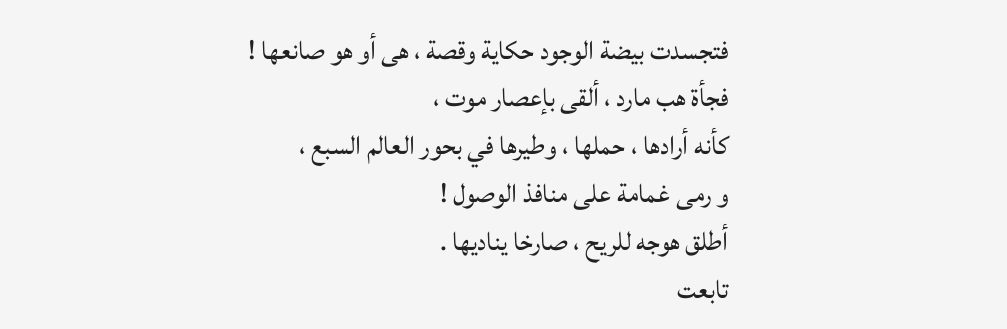فتجسدت بيضة الوجود حكاية وقصة ، هى أو هو صانعها !
فجأة هب مارد ، ألقى بإعصار موت ،
كأنه أرادها ، حملها ، وطيرها في بحور العالم السبع ،
و رمى غمامة على منافذ الوصول !
أطلق هوجه للريح ، صارخا يناديها .
تابعت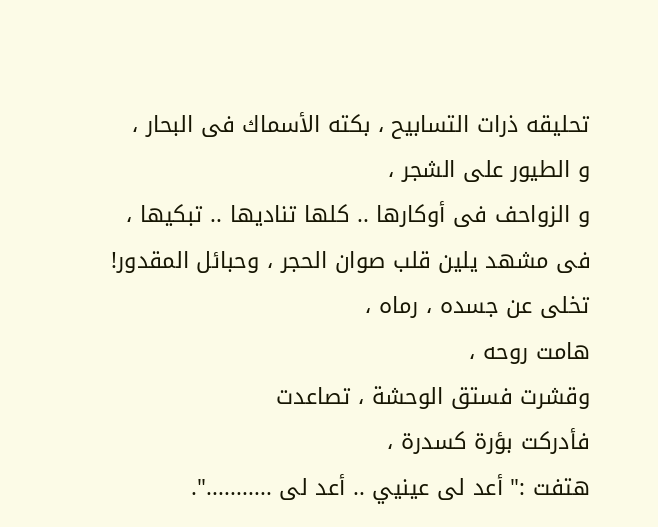تحليقه ذرات التسابيح ، بكته الأسماك فى البحار ،
و الطيور على الشجر ،
و الزواحف فى أوكارها .. كلها تناديها .. تبكيها ،
فى مشهد يلين قلب صوان الحجر ، وحبائل المقدور!
تخلى عن جسده ، رماه ،
هامت روحه ،
وقشرت فستق الوحشة ، تصاعدت
فأدركت بؤرة كسدرة ،
هتفت :" أعد لى عينيي .. أعد لى ...........".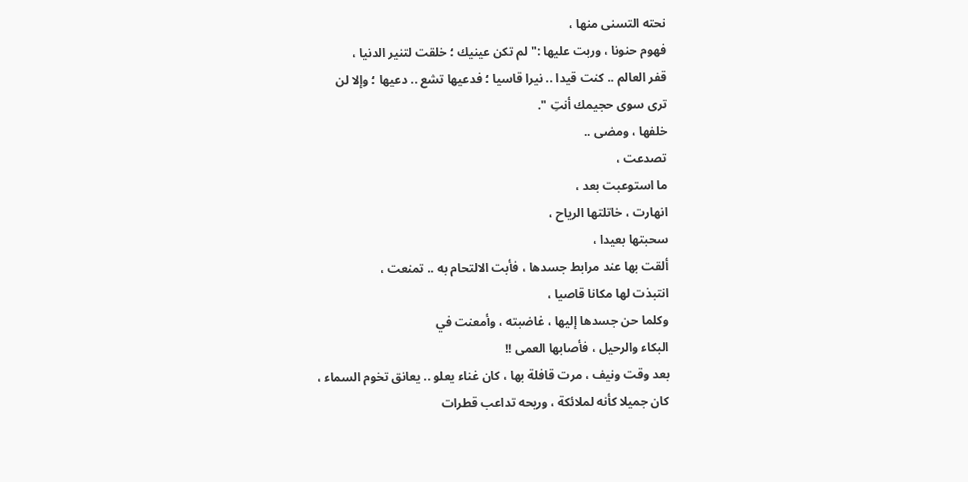نحته التسنى منها ،
فهوم حنونا ، وربت عليها :" لم تكن عينيك ؛ خلقت لتنير الدنيا ،
قفر العالم .. كنت قيدا .. نيرا قاسيا ؛ فدعيها تشع .. دعيها ؛ وإلا لن
ترى سوى حجيمك أنتِ ".
خلفها ، ومضى ..
تصدعت ،
ما استوعبت بعد ،
انهارت ، خاتلتها الرياح ،
سحبتها بعيدا ،
ألقت بها عند مرابط جسدها ، فأبت الالتحام به .. تمنعت ،
انتبذت لها مكانا قاصيا ،
وكلما حن جسدها إليها ، غاضبته ، وأمعنت في
البكاء والرحيل ، فأصابها العمى !!
بعد وقت ونيف ، مرت قافلة بها ، كان غناء يعلو .. يعانق تخوم السماء ،
كان جميلا كأنه لملائكة ، وريحه تداعب قطرات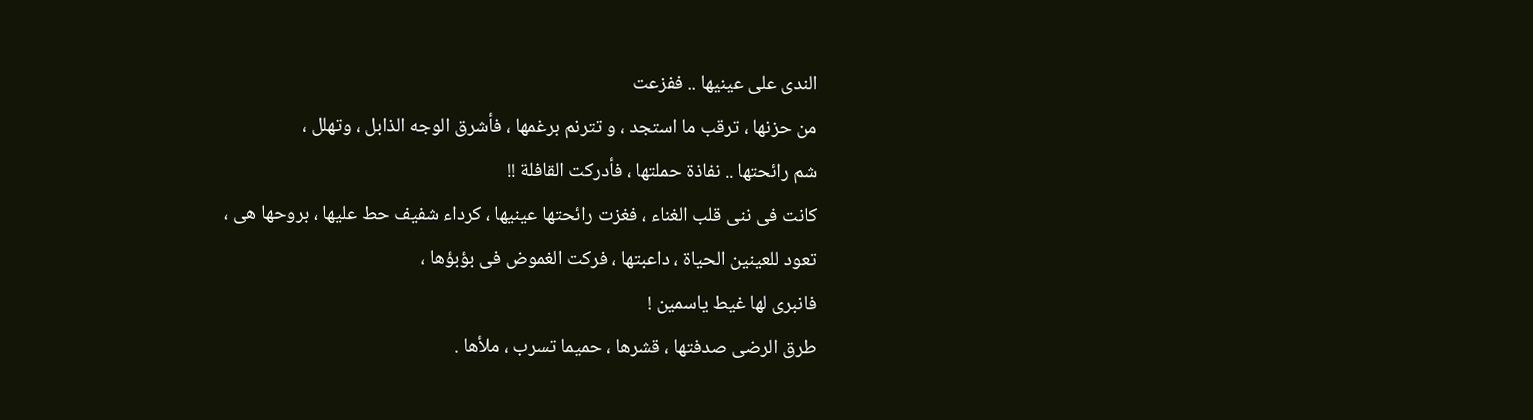الندى على عينيها .. ففزعت
من حزنها ، ترقب ما استجد ، و تترنم برغمها ، فأشرق الوجه الذابل ، وتهلل ،
شم رائحتها .. نفاذة حملتها ، فأدركت القافلة !!
كانت فى ننى قلب الغناء ، فغزت رائحتها عينيها ، كرداء شفيف حط عليها ، بروحها هى ،
تعود للعينين الحياة ، داعبتها ، فركت الغموض فى بؤبؤها ،
فانبرى لها غيط ياسمين !
طرق الرضى صدفتها ، قشرها ، حميما تسرب ، ملأها .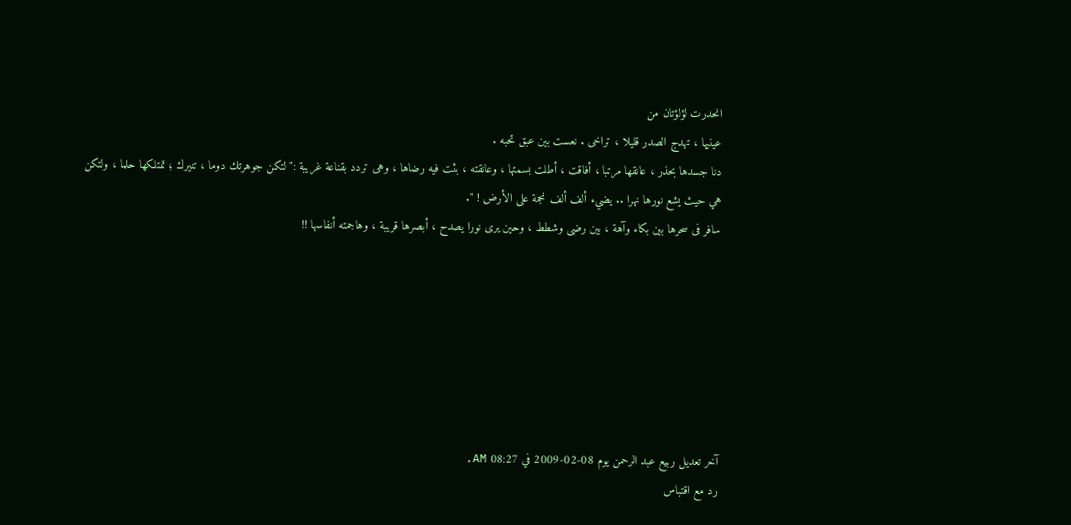انحدرت لؤلؤتان من
عينيها ، تهدج الصدر قليلا ، تراخى . نعست بين عبق تحبه .
دنا جسدها بحذر ، عانقها مرتبا ، أفاقت ، أطلت بسمتها ، وعانقته ، بثت فيه رضاها ، وهى تردد بقناعة غريبة :" لتكن جوهرتك دوما ، تنيرك ؛ تمتلكها حلما ، ولتكن هي حيث يشع نورها نهرا .. يضيء ألف ألف نجمة على الأرض ! ".
سافر فى سحرها بين بكاء وآهة ، بين رضى وشطط ، وحين يرى نورا يصدح ، أبصرها قريبة ، وهاجمته أنفاسها !!







آخر تعديل ربيع عبد الرحمن يوم 08-02-2009 في 08:27 AM.
رد مع اقتباس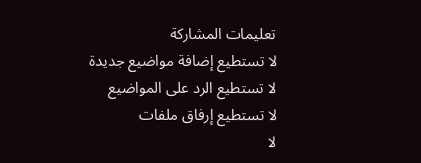تعليمات المشاركة
لا تستطيع إضافة مواضيع جديدة
لا تستطيع الرد على المواضيع
لا تستطيع إرفاق ملفات
لا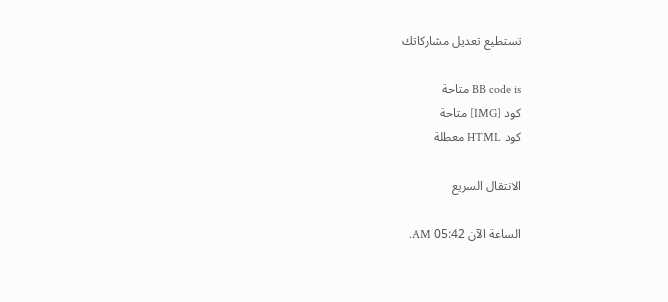تستطيع تعديل مشاركاتك

BB code is متاحة
كود [IMG] متاحة
كود HTML معطلة

الانتقال السريع

الساعة الآن 05:42 AM.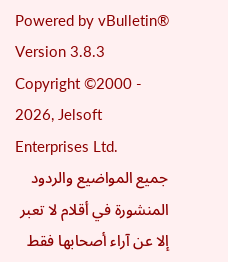Powered by vBulletin® Version 3.8.3
Copyright ©2000 - 2026, Jelsoft Enterprises Ltd.
جميع المواضيع والردود المنشورة في أقلام لا تعبر إلا عن آراء أصحابها فقط